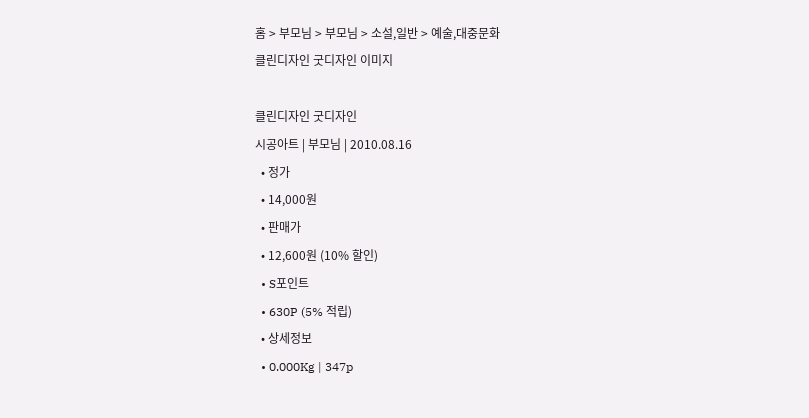홈 > 부모님 > 부모님 > 소설,일반 > 예술,대중문화
클린디자인 굿디자인 이미지

클린디자인 굿디자인
시공아트 | 부모님 | 2010.08.16
  • 정가
  • 14,000원
  • 판매가
  • 12,600원 (10% 할인)
  • S포인트
  • 630P (5% 적립)
  • 상세정보
  • 0.000Kg | 347p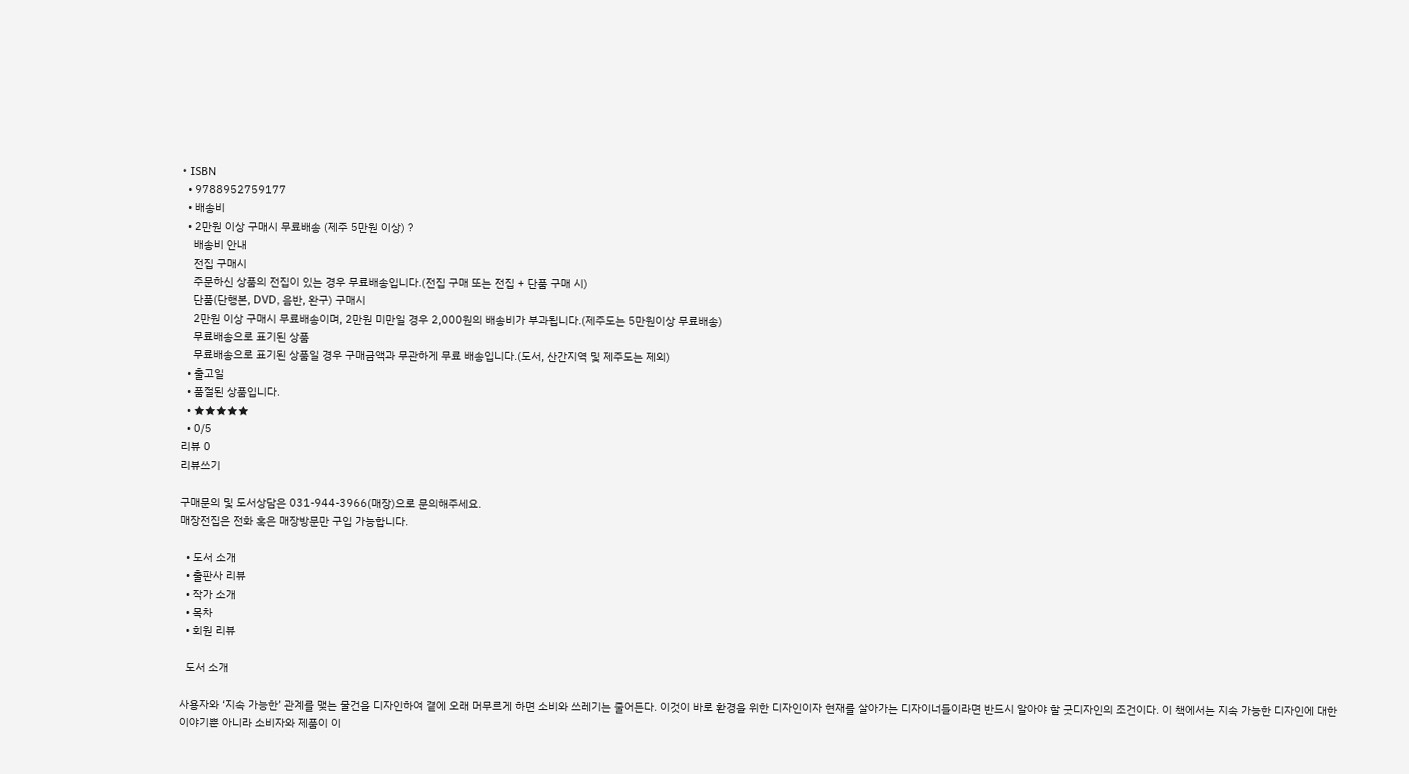• ISBN
  • 9788952759177
  • 배송비
  • 2만원 이상 구매시 무료배송 (제주 5만원 이상) ?
    배송비 안내
    전집 구매시
    주문하신 상품의 전집이 있는 경우 무료배송입니다.(전집 구매 또는 전집 + 단품 구매 시)
    단품(단행본, DVD, 음반, 완구) 구매시
    2만원 이상 구매시 무료배송이며, 2만원 미만일 경우 2,000원의 배송비가 부과됩니다.(제주도는 5만원이상 무료배송)
    무료배송으로 표기된 상품
    무료배송으로 표기된 상품일 경우 구매금액과 무관하게 무료 배송입니다.(도서, 산간지역 및 제주도는 제외)
  • 출고일
  • 품절된 상품입니다.
  • ★★★★★
  • 0/5
리뷰 0
리뷰쓰기

구매문의 및 도서상담은 031-944-3966(매장)으로 문의해주세요.
매장전집은 전화 혹은 매장방문만 구입 가능합니다.

  • 도서 소개
  • 출판사 리뷰
  • 작가 소개
  • 목차
  • 회원 리뷰

  도서 소개

사용자와 ‘지속 가능한’ 관계를 맺는 물건을 디자인하여 곁에 오래 머무르게 하면 소비와 쓰레기는 줄어든다. 이것이 바로 환경을 위한 디자인이자 현재를 살아가는 디자이너들이라면 반드시 알아야 할 굿디자인의 조건이다. 이 책에서는 지속 가능한 디자인에 대한 이야기뿐 아니라 소비자와 제품이 이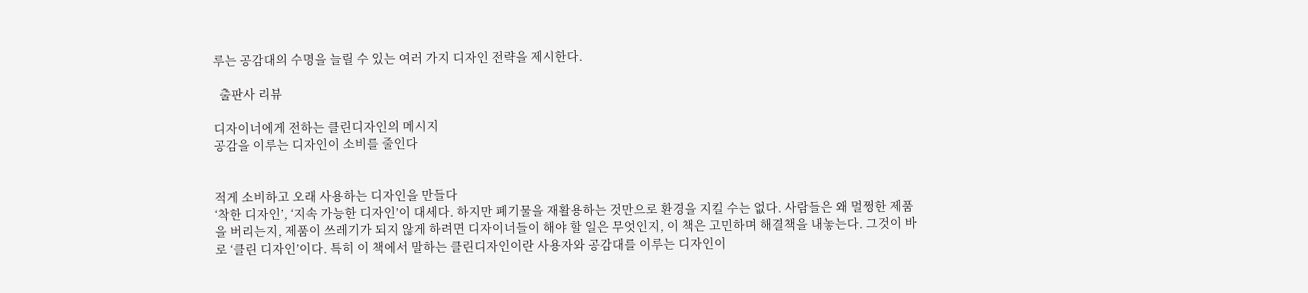루는 공감대의 수명을 늘릴 수 있는 여러 가지 디자인 전략을 제시한다.

  출판사 리뷰

디자이너에게 전하는 클린디자인의 메시지
공감을 이루는 디자인이 소비를 줄인다


적게 소비하고 오래 사용하는 디자인을 만들다
‘착한 디자인’, ‘지속 가능한 디자인’이 대세다. 하지만 폐기물을 재활용하는 것만으로 환경을 지킬 수는 없다. 사람들은 왜 멀쩡한 제품을 버리는지, 제품이 쓰레기가 되지 않게 하려면 디자이너들이 해야 할 일은 무엇인지, 이 책은 고민하며 해결책을 내놓는다. 그것이 바로 ‘클린 디자인’이다. 특히 이 책에서 말하는 클린디자인이란 사용자와 공감대를 이루는 디자인이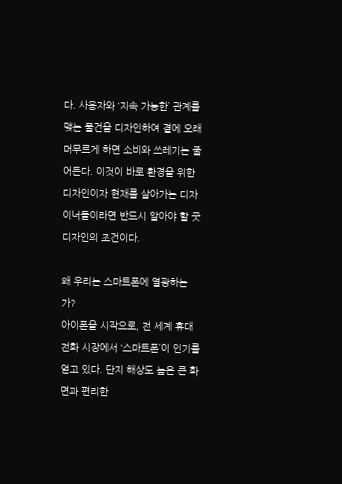다. 사용자와 ‘지속 가능한’ 관계를 맺는 물건을 디자인하여 곁에 오래 머무르게 하면 소비와 쓰레기는 줄어든다. 이것이 바로 환경을 위한 디자인이자 현재를 살아가는 디자이너들이라면 반드시 알아야 할 굿디자인의 조건이다.

왜 우리는 스마트폰에 열광하는가?
아이폰을 시작으로, 전 세계 휴대전화 시장에서 ‘스마트폰’이 인기를 얻고 있다. 단지 해상도 높은 큰 화면과 편리한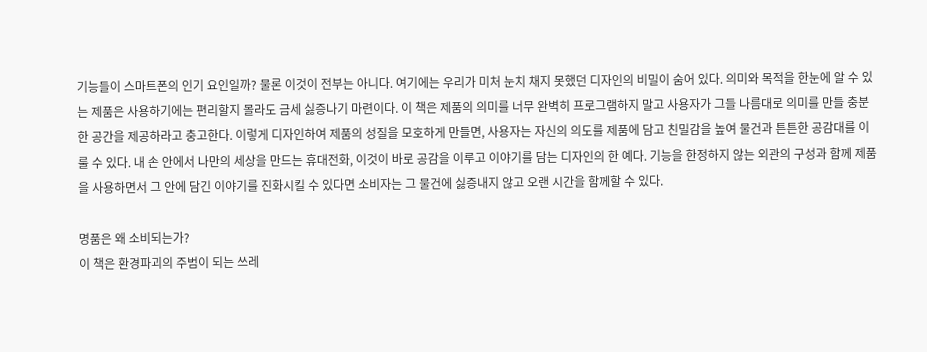기능들이 스마트폰의 인기 요인일까? 물론 이것이 전부는 아니다. 여기에는 우리가 미처 눈치 채지 못했던 디자인의 비밀이 숨어 있다. 의미와 목적을 한눈에 알 수 있는 제품은 사용하기에는 편리할지 몰라도 금세 싫증나기 마련이다. 이 책은 제품의 의미를 너무 완벽히 프로그램하지 말고 사용자가 그들 나름대로 의미를 만들 충분한 공간을 제공하라고 충고한다. 이렇게 디자인하여 제품의 성질을 모호하게 만들면, 사용자는 자신의 의도를 제품에 담고 친밀감을 높여 물건과 튼튼한 공감대를 이룰 수 있다. 내 손 안에서 나만의 세상을 만드는 휴대전화, 이것이 바로 공감을 이루고 이야기를 담는 디자인의 한 예다. 기능을 한정하지 않는 외관의 구성과 함께 제품을 사용하면서 그 안에 담긴 이야기를 진화시킬 수 있다면 소비자는 그 물건에 싫증내지 않고 오랜 시간을 함께할 수 있다.

명품은 왜 소비되는가?
이 책은 환경파괴의 주범이 되는 쓰레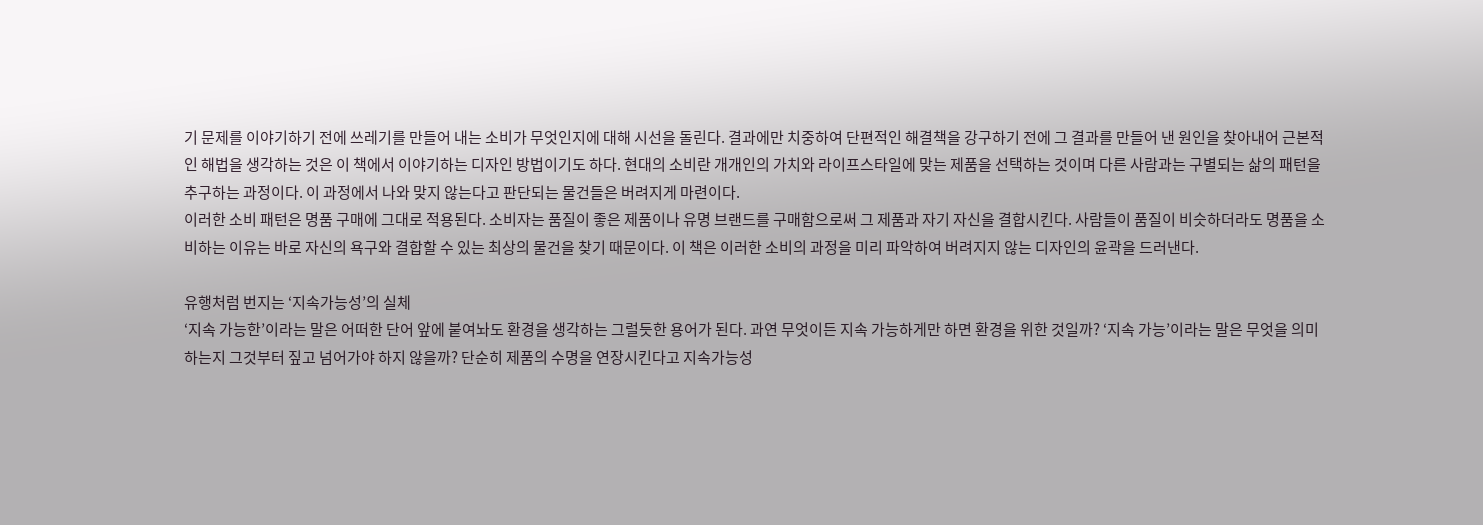기 문제를 이야기하기 전에 쓰레기를 만들어 내는 소비가 무엇인지에 대해 시선을 돌린다. 결과에만 치중하여 단편적인 해결책을 강구하기 전에 그 결과를 만들어 낸 원인을 찾아내어 근본적인 해법을 생각하는 것은 이 책에서 이야기하는 디자인 방법이기도 하다. 현대의 소비란 개개인의 가치와 라이프스타일에 맞는 제품을 선택하는 것이며 다른 사람과는 구별되는 삶의 패턴을 추구하는 과정이다. 이 과정에서 나와 맞지 않는다고 판단되는 물건들은 버려지게 마련이다.
이러한 소비 패턴은 명품 구매에 그대로 적용된다. 소비자는 품질이 좋은 제품이나 유명 브랜드를 구매함으로써 그 제품과 자기 자신을 결합시킨다. 사람들이 품질이 비슷하더라도 명품을 소비하는 이유는 바로 자신의 욕구와 결합할 수 있는 최상의 물건을 찾기 때문이다. 이 책은 이러한 소비의 과정을 미리 파악하여 버려지지 않는 디자인의 윤곽을 드러낸다.

유행처럼 번지는 ‘지속가능성’의 실체
‘지속 가능한’이라는 말은 어떠한 단어 앞에 붙여놔도 환경을 생각하는 그럴듯한 용어가 된다. 과연 무엇이든 지속 가능하게만 하면 환경을 위한 것일까? ‘지속 가능’이라는 말은 무엇을 의미하는지 그것부터 짚고 넘어가야 하지 않을까? 단순히 제품의 수명을 연장시킨다고 지속가능성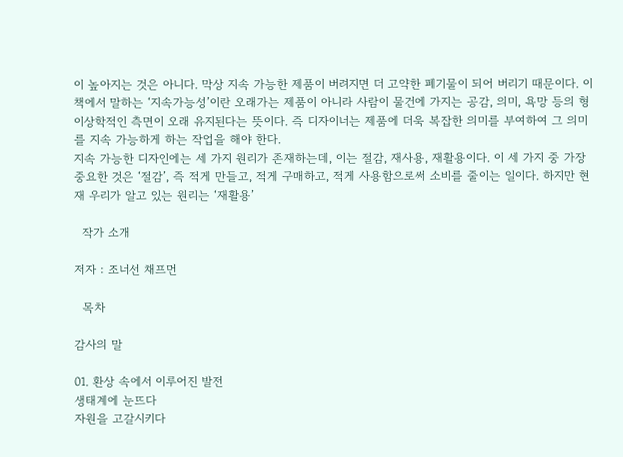이 높아지는 것은 아니다. 막상 지속 가능한 제품이 버려지면 더 고약한 폐기물이 되어 버리기 때문이다. 이 책에서 말하는 ‘지속가능성’이란 오래가는 제품이 아니라 사람이 물건에 가지는 공감, 의미, 욕망 등의 형이상학적인 측면이 오래 유지된다는 뜻이다. 즉 디자이너는 제품에 더욱 복잡한 의미를 부여하여 그 의미를 지속 가능하게 하는 작업을 해야 한다.
지속 가능한 디자인에는 세 가지 원리가 존재하는데, 이는 절감, 재사용, 재활용이다. 이 세 가지 중 가장 중요한 것은 ‘절감’, 즉 적게 만들고, 적게 구매하고, 적게 사용함으로써 소비를 줄이는 일이다. 하지만 현재 우리가 알고 있는 원리는 ‘재활용’

  작가 소개

저자 : 조너선 채프먼

  목차

감사의 말

01. 환상 속에서 이루어진 발전
생태계에 눈뜨다
자원을 고갈시키다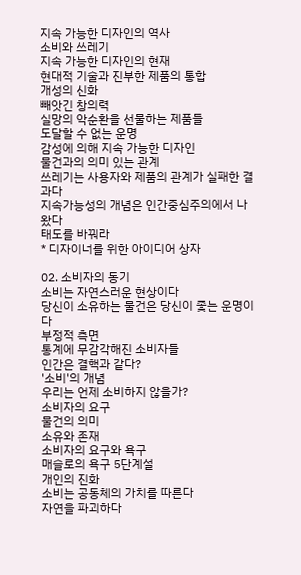지속 가능한 디자인의 역사
소비와 쓰레기
지속 가능한 디자인의 현재
현대적 기술과 진부한 제품의 통합
개성의 신화
빼앗긴 창의력
실망의 악순환을 선물하는 제품들
도달할 수 없는 운명
감성에 의해 지속 가능한 디자인
물건과의 의미 있는 관계
쓰레기는 사용자와 제품의 관계가 실패한 결과다
지속가능성의 개념은 인간중심주의에서 나왔다
태도를 바꿔라
* 디자이너를 위한 아이디어 상자

02. 소비자의 동기
소비는 자연스러운 현상이다
당신이 소유하는 물건은 당신이 좇는 운명이다
부정적 측면
통계에 무감각해진 소비자들
인간은 결핵과 같다?
'소비'의 개념
우리는 언제 소비하지 않을가?
소비자의 요구
물건의 의미
소유와 존재
소비자의 요구와 욕구
매슬로의 욕구 5단계설
개인의 진화
소비는 공동체의 가치를 따른다
자연을 파괴하다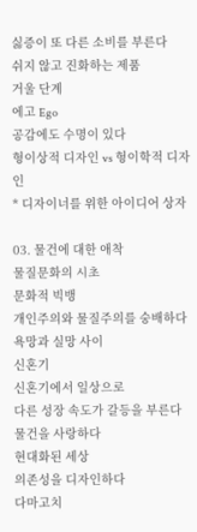싫증이 또 다른 소비를 부른다
쉬지 않고 진화하는 제품
거울 단계
에고 Ego
공감에도 수명이 있다
형이상적 디자인 vs 형이학적 디자인
* 디자이너를 위한 아이디어 상자

03. 물건에 대한 애착
물질문화의 시초
문화적 빅뱅
개인주의와 물질주의를 숭배하다
욕망과 실망 사이
신혼기
신혼기에서 일상으로
다른 성장 속도가 갈등을 부른다
물건을 사랑하다
현대화된 세상
의존성을 디자인하다
다마고치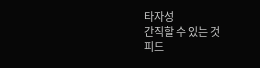타자성
간직할 수 있는 것
피드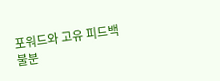포워드와 고유 피드백
불분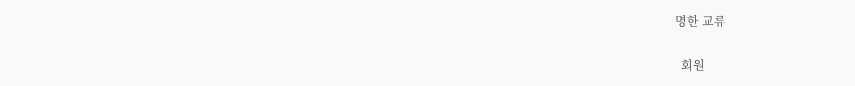명한 교류

  회원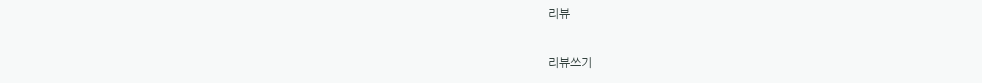리뷰

리뷰쓰기